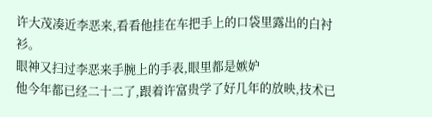许大茂凑近李恶来,看看他挂在车把手上的口袋里露出的白衬衫。
眼神又扫过李恶来手腕上的手表,眼里都是嫉妒
他今年都已经二十二了,跟着许富贵学了好几年的放映,技术已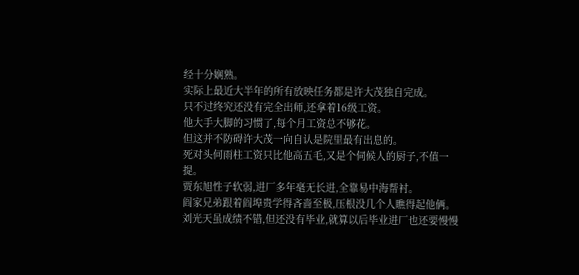经十分娴熟。
实际上最近大半年的所有放映任务都是许大茂独自完成。
只不过终究还没有完全出师,还拿着16级工资。
他大手大脚的习惯了,每个月工资总不够花。
但这并不防碍许大茂一向自认是院里最有出息的。
死对头何雨柱工资只比他高五毛,又是个伺候人的厨子,不值一提。
贾东旭性子软弱,进厂多年毫无长进,全靠易中海帮衬。
阎家兄弟跟着阎埠贵学得吝啬至极,压根没几个人瞧得起他俩。
刘光天虽成绩不错,但还没有毕业,就算以后毕业进厂也还要慢慢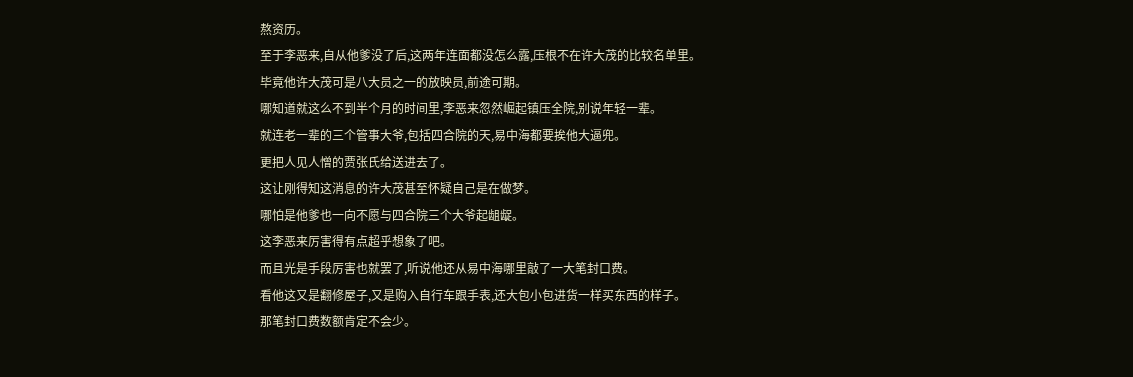熬资历。
至于李恶来,自从他爹没了后,这两年连面都没怎么露,压根不在许大茂的比较名单里。
毕竟他许大茂可是八大员之一的放映员,前途可期。
哪知道就这么不到半个月的时间里,李恶来忽然崛起镇压全院,别说年轻一辈。
就连老一辈的三个管事大爷,包括四合院的天,易中海都要挨他大逼兜。
更把人见人憎的贾张氏给送进去了。
这让刚得知这消息的许大茂甚至怀疑自己是在做梦。
哪怕是他爹也一向不愿与四合院三个大爷起龃龊。
这李恶来厉害得有点超乎想象了吧。
而且光是手段厉害也就罢了,听说他还从易中海哪里敲了一大笔封口费。
看他这又是翻修屋子,又是购入自行车跟手表,还大包小包进货一样买东西的样子。
那笔封口费数额肯定不会少。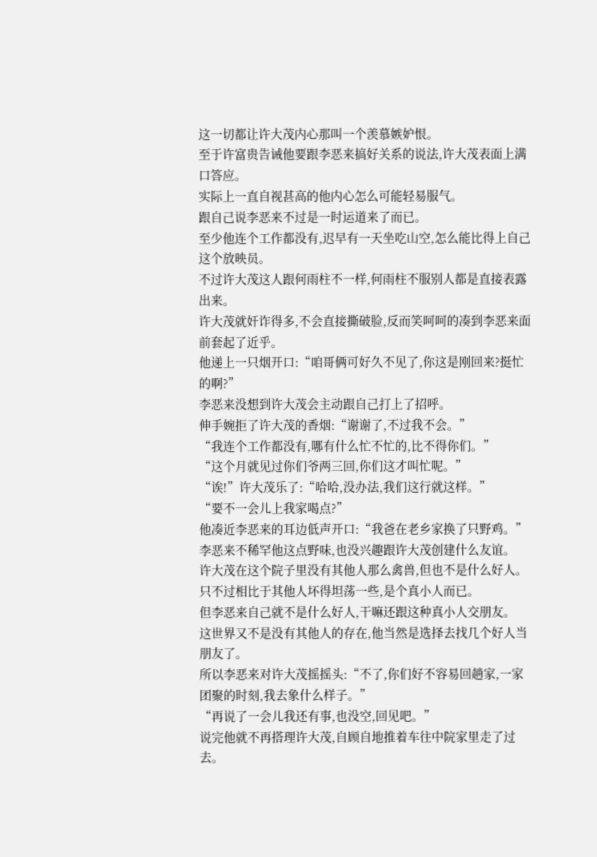这一切都让许大茂内心那叫一个羡慕嫉妒恨。
至于许富贵告诫他要跟李恶来搞好关系的说法,许大茂表面上满口答应。
实际上一直自视甚高的他内心怎么可能轻易服气。
跟自己说李恶来不过是一时运道来了而已。
至少他连个工作都没有,迟早有一天坐吃山空,怎么能比得上自己这个放映员。
不过许大茂这人跟何雨柱不一样,何雨柱不服别人都是直接表露出来。
许大茂就奸诈得多,不会直接撕破脸,反而笑呵呵的凑到李恶来面前套起了近乎。
他递上一只烟开口:“咱哥俩可好久不见了,你这是刚回来?挺忙的啊?”
李恶来没想到许大茂会主动跟自己打上了招呼。
伸手婉拒了许大茂的香烟:“谢谢了,不过我不会。”
“我连个工作都没有,哪有什么忙不忙的,比不得你们。”
“这个月就见过你们爷两三回,你们这才叫忙呢。”
“诶!”许大茂乐了:“哈哈,没办法,我们这行就这样。”
“要不一会儿上我家喝点?”
他凑近李恶来的耳边低声开口:“我爸在老乡家换了只野鸡。”
李恶来不稀罕他这点野味,也没兴趣跟许大茂创建什么友谊。
许大茂在这个院子里没有其他人那么禽兽,但也不是什么好人。
只不过相比于其他人坏得坦荡一些,是个真小人而已。
但李恶来自己就不是什么好人,干嘛还跟这种真小人交朋友。
这世界又不是没有其他人的存在,他当然是选择去找几个好人当朋友了。
所以李恶来对许大茂摇摇头:“不了,你们好不容易回趟家,一家团聚的时刻,我去象什么样子。”
“再说了一会儿我还有事,也没空,回见吧。”
说完他就不再搭理许大茂,自顾自地推着车往中院家里走了过去。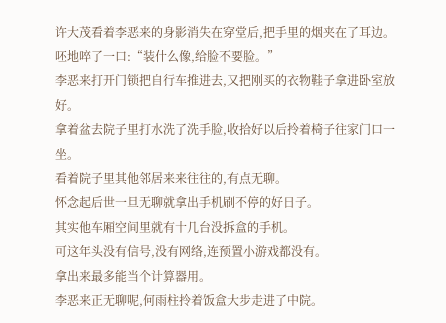许大茂看着李恶来的身影消失在穿堂后,把手里的烟夹在了耳边。
呸地啐了一口:“装什么像,给脸不要脸。”
李恶来打开门锁把自行车推进去,又把刚买的衣物鞋子拿进卧室放好。
拿着盆去院子里打水洗了洗手脸,收拾好以后拎着椅子往家门口一坐。
看着院子里其他邻居来来往往的,有点无聊。
怀念起后世一旦无聊就拿出手机刷不停的好日子。
其实他车厢空间里就有十几台没拆盒的手机。
可这年头没有信号,没有网络,连预置小游戏都没有。
拿出来最多能当个计算器用。
李恶来正无聊呢,何雨柱拎着饭盒大步走进了中院。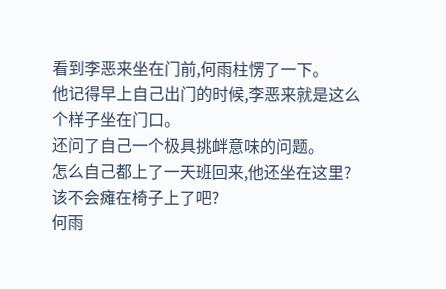看到李恶来坐在门前,何雨柱愣了一下。
他记得早上自己出门的时候,李恶来就是这么个样子坐在门口。
还问了自己一个极具挑衅意味的问题。
怎么自己都上了一天班回来,他还坐在这里?
该不会瘫在椅子上了吧?
何雨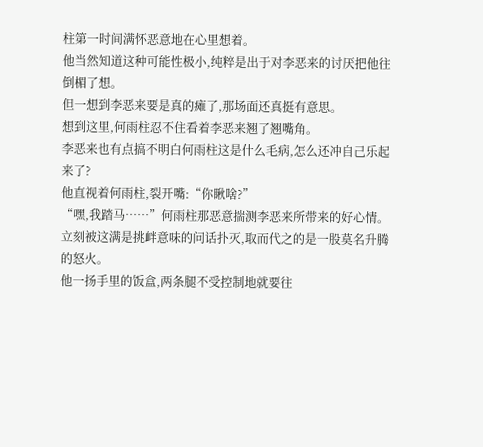柱第一时间满怀恶意地在心里想着。
他当然知道这种可能性极小,纯粹是出于对李恶来的讨厌把他往倒楣了想。
但一想到李恶来要是真的瘫了,那场面还真挺有意思。
想到这里,何雨柱忍不住看着李恶来翘了翘嘴角。
李恶来也有点搞不明白何雨柱这是什么毛病,怎么还冲自己乐起来了?
他直视着何雨柱,裂开嘴:“你瞅啥?”
“嘿,我踏马……”何雨柱那恶意揣测李恶来所带来的好心情。
立刻被这满是挑衅意味的问话扑灭,取而代之的是一股莫名升腾的怒火。
他一扬手里的饭盒,两条腿不受控制地就要往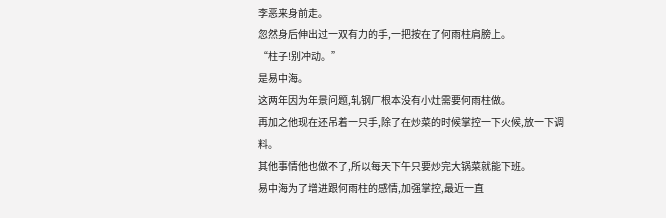李恶来身前走。
忽然身后伸出过一双有力的手,一把按在了何雨柱肩膀上。
“柱子!别冲动。”
是易中海。
这两年因为年景问题,轧钢厂根本没有小灶需要何雨柱做。
再加之他现在还吊着一只手,除了在炒菜的时候掌控一下火候,放一下调料。
其他事情他也做不了,所以每天下午只要炒完大锅菜就能下班。
易中海为了增进跟何雨柱的感情,加强掌控,最近一直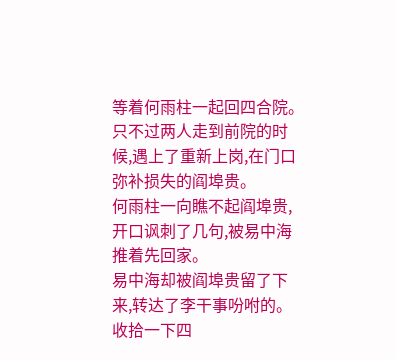等着何雨柱一起回四合院。
只不过两人走到前院的时候,遇上了重新上岗,在门口弥补损失的阎埠贵。
何雨柱一向瞧不起阎埠贵,开口讽刺了几句,被易中海推着先回家。
易中海却被阎埠贵留了下来,转达了李干事吩咐的。
收拾一下四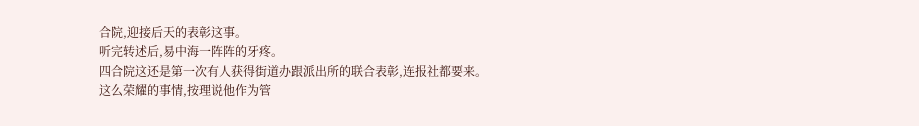合院,迎接后天的表彰这事。
听完转述后,易中海一阵阵的牙疼。
四合院这还是第一次有人获得街道办跟派出所的联合表彰,连报社都要来。
这么荣耀的事情,按理说他作为管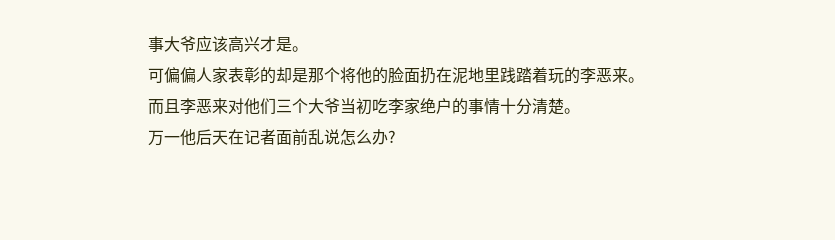事大爷应该高兴才是。
可偏偏人家表彰的却是那个将他的脸面扔在泥地里践踏着玩的李恶来。
而且李恶来对他们三个大爷当初吃李家绝户的事情十分清楚。
万一他后天在记者面前乱说怎么办?